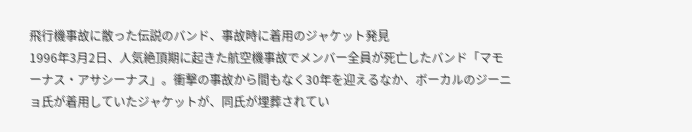飛行機事故に散った伝説のバンド、事故時に着用のジャケット発見
1996年3月2日、人気絶頂期に起きた航空機事故でメンバー全員が死亡したバンド「マモーナス・アサシーナス」。衝撃の事故から間もなく30年を迎えるなか、ボーカルのジーニョ氏が着用していたジャケットが、同氏が埋葬されてい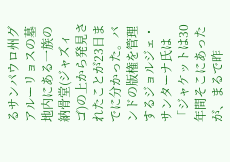るサンパウロ州グアルーリョスの墓地内にある一族の納骨堂(ジャズィゴ)の上から発見されたことが23日までに分かった。バンドの版権を管理するジョルジェ・サンターナ氏は「ジャケットは30年間そこにあったが、まるで昨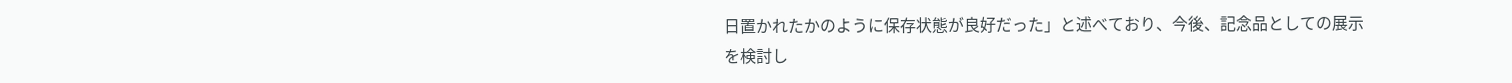日置かれたかのように保存状態が良好だった」と述べており、今後、記念品としての展示を検討し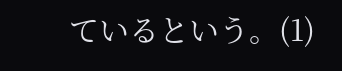ているという。(1)